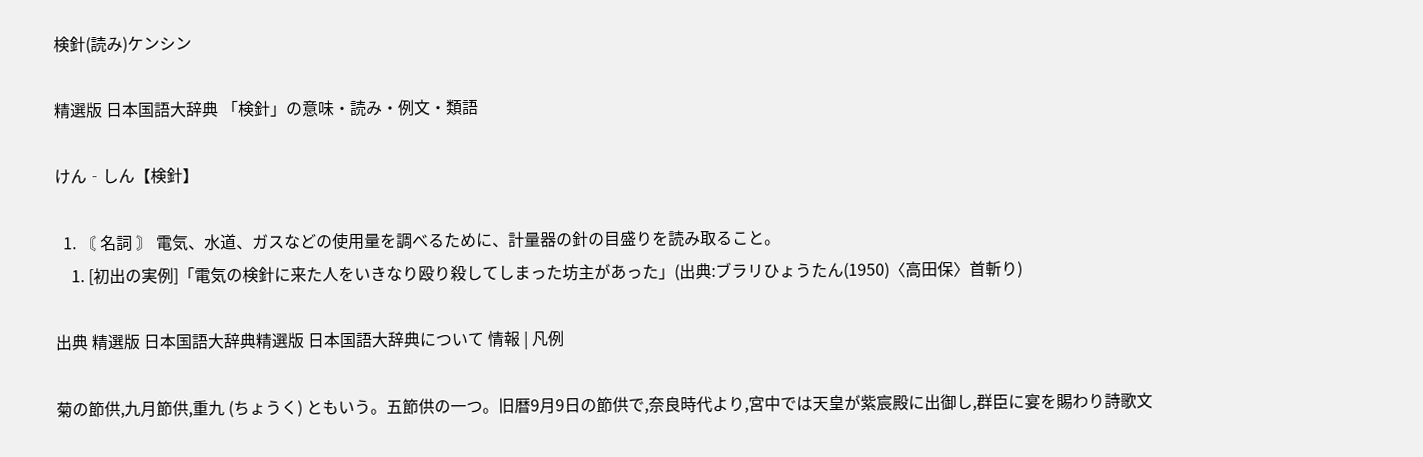検針(読み)ケンシン

精選版 日本国語大辞典 「検針」の意味・読み・例文・類語

けん‐しん【検針】

  1. 〘 名詞 〙 電気、水道、ガスなどの使用量を調べるために、計量器の針の目盛りを読み取ること。
    1. [初出の実例]「電気の検針に来た人をいきなり殴り殺してしまった坊主があった」(出典:ブラリひょうたん(1950)〈高田保〉首斬り)

出典 精選版 日本国語大辞典精選版 日本国語大辞典について 情報 | 凡例

菊の節供,九月節供,重九 (ちょうく) ともいう。五節供の一つ。旧暦9月9日の節供で,奈良時代より,宮中では天皇が紫宸殿に出御し,群臣に宴を賜わり詩歌文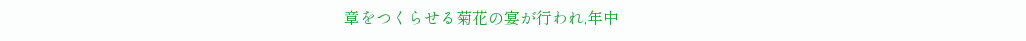章をつくらせる菊花の宴が行われ,年中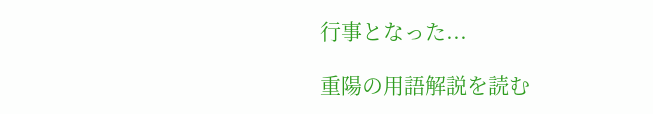行事となった...

重陽の用語解説を読む